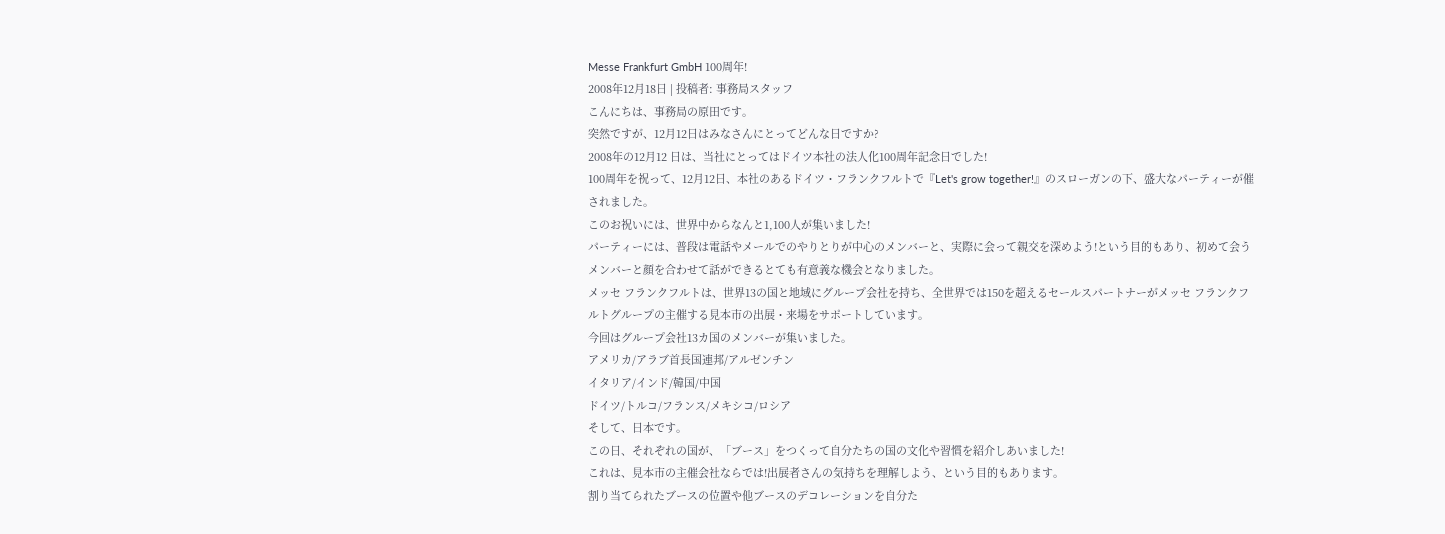Messe Frankfurt GmbH 100周年!
2008年12月18日 | 投稿者: 事務局スタッフ
こんにちは、事務局の原田です。
突然ですが、12月12日はみなさんにとってどんな日ですか?
2008年の12月12 日は、当社にとってはドイツ本社の法人化100周年記念日でした!
100周年を祝って、12月12日、本社のあるドイツ・フランクフルトで『Let's grow together!』のスローガンの下、盛大なパーティーが催されました。
このお祝いには、世界中からなんと1,100人が集いました!
パーティーには、普段は電話やメールでのやりとりが中心のメンバーと、実際に会って親交を深めよう!という目的もあり、初めて会うメンバーと顔を合わせて話ができるとても有意義な機会となりました。
メッセ フランクフルトは、世界13の国と地域にグループ会社を持ち、全世界では150を超えるセールスパートナーがメッセ フランクフルトグループの主催する見本市の出展・来場をサポートしています。
今回はグループ会社13カ国のメンバーが集いました。
アメリカ/アラブ首長国連邦/アルゼンチン
イタリア/インド/韓国/中国
ドイツ/トルコ/フランス/メキシコ/ロシア
そして、日本です。
この日、それぞれの国が、「ブース」をつくって自分たちの国の文化や習慣を紹介しあいました!
これは、見本市の主催会社ならでは!出展者さんの気持ちを理解しよう、という目的もあります。
割り当てられたブースの位置や他ブースのデコレーションを自分た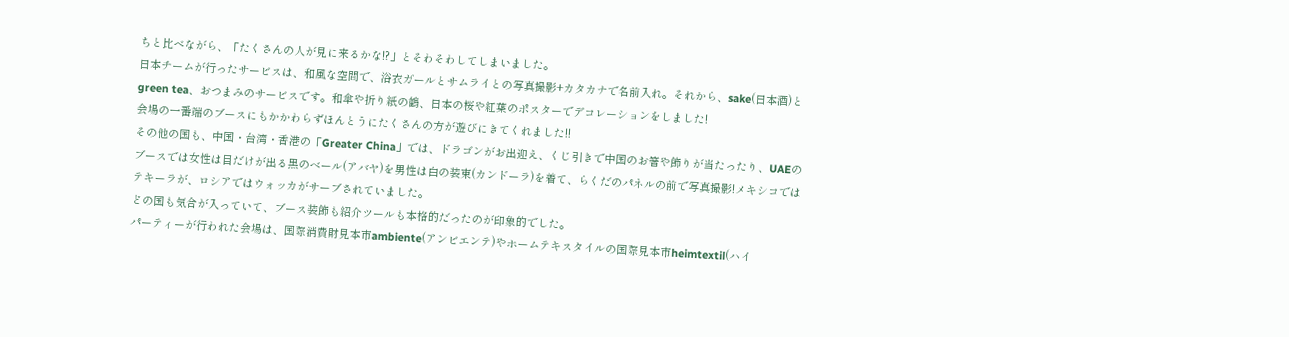ちと比べながら、「たくさんの人が見に来るかな!?」とそわそわしてしまいました。
日本チームが行ったサービスは、和風な空間で、浴衣ガールとサムライとの写真撮影+カタカナで名前入れ。それから、sake(日本酒)とgreen tea、おつまみのサービスです。和傘や折り紙の鶴、日本の桜や紅葉のポスターでデコレーションをしました!
会場の一番端のブースにもかかわらずほんとうにたくさんの方が遊びにきてくれました!!
その他の国も、中国・台湾・香港の「Greater China」では、ドラゴンがお出迎え、くじ引きで中国のお箸や飾りが当たったり、UAEのブースでは女性は目だけが出る黒のベール(アバヤ)を男性は白の装束(カンドーラ)を着て、らくだのパネルの前で写真撮影!メキシコではテキーラが、ロシアではウォッカがサーブされていました。
どの国も気合が入っていて、ブース装飾も紹介ツールも本格的だったのが印象的でした。
パーティーが行われた会場は、国際消費財見本市ambiente(アンビエンテ)やホームテキスタイルの国際見本市heimtextil(ハイ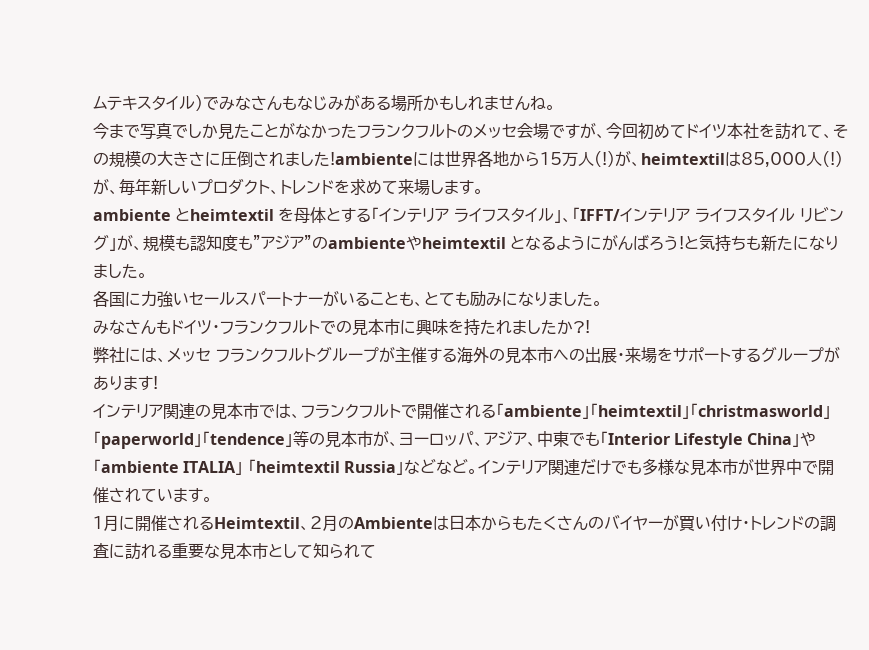ムテキスタイル)でみなさんもなじみがある場所かもしれませんね。
今まで写真でしか見たことがなかったフランクフルトのメッセ会場ですが、今回初めてドイツ本社を訪れて、その規模の大きさに圧倒されました!ambienteには世界各地から15万人(!)が、heimtextilは85,000人(!)が、毎年新しいプロダクト、トレンドを求めて来場します。
ambiente とheimtextil を母体とする「インテリア ライフスタイル」、「IFFT/インテリア ライフスタイル リビング」が、規模も認知度も"アジア"のambienteやheimtextil となるようにがんばろう!と気持ちも新たになりました。
各国に力強いセールスパートナーがいることも、とても励みになりました。
みなさんもドイツ・フランクフルトでの見本市に興味を持たれましたか?!
弊社には、メッセ フランクフルトグループが主催する海外の見本市への出展・来場をサポートするグループがあります!
インテリア関連の見本市では、フランクフルトで開催される「ambiente」「heimtextil」「christmasworld」「paperworld」「tendence」等の見本市が、ヨーロッパ、アジア、中東でも「Interior Lifestyle China」や「ambiente ITALIA」 「heimtextil Russia」などなど。インテリア関連だけでも多様な見本市が世界中で開催されています。
1月に開催されるHeimtextil、2月のAmbienteは日本からもたくさんのバイヤーが買い付け・トレンドの調査に訪れる重要な見本市として知られて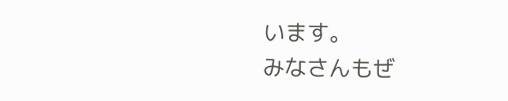います。
みなさんもぜ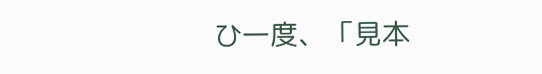ひ一度、「見本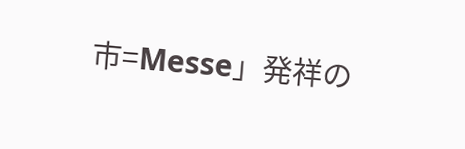市=Messe」発祥の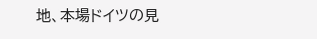地、本場ドイツの見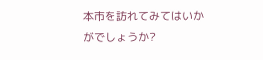本市を訪れてみてはいかがでしょうか?